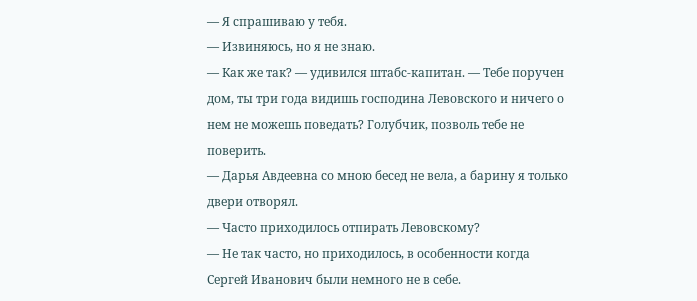— Я спрашиваю у тебя.
— Извиняюсь, но я не знаю.
— Как же так? — удивился штабс-капитан. — Тебе поручен дом, ты три года видишь господина Левовского и ничего о нем не можешь поведать? Голубчик, позволь тебе не поверить.
— Дарья Авдеевна со мною бесед не вела, а барину я только двери отворял.
— Часто приходилось отпирать Левовскому?
— Не так часто, но приходилось, в особенности когда Сергей Иванович были немного не в себе.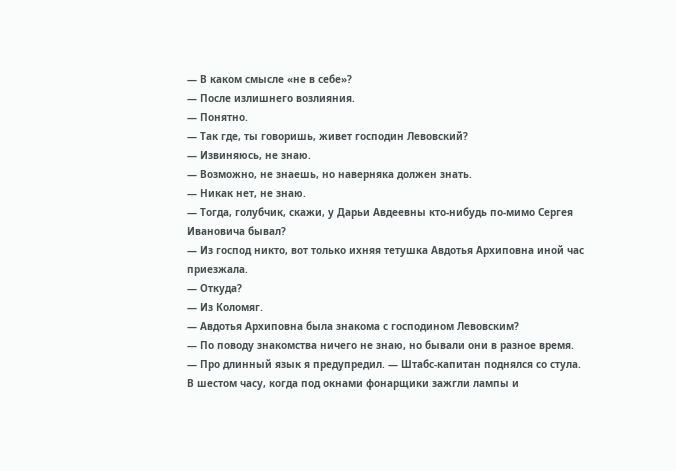— В каком смысле «не в себе»?
— После излишнего возлияния.
— Понятно.
— Так где, ты говоришь, живет господин Левовский?
— Извиняюсь, не знаю.
— Возможно, не знаешь, но наверняка должен знать.
— Никак нет, не знаю.
— Тогда, голубчик, скажи, у Дарьи Авдеевны кто-нибудь по-мимо Сергея Ивановича бывал?
— Из господ никто, вот только ихняя тетушка Авдотья Архиповна иной час приезжала.
— Откуда?
— Из Коломяг.
— Авдотья Архиповна была знакома с господином Левовским?
— По поводу знакомства ничего не знаю, но бывали они в разное время.
— Про длинный язык я предупредил. — Штабс-капитан поднялся со стула.
В шестом часу, когда под окнами фонарщики зажгли лампы и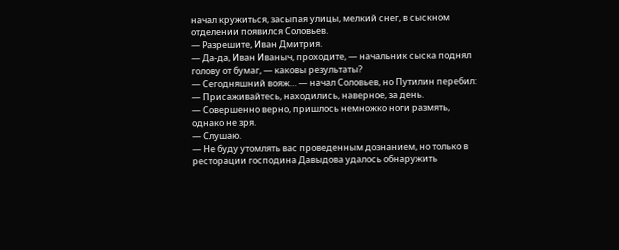начал кружиться, засыпая улицы, мелкий снег, в сыскном отделении появился Соловьев.
— Разрешите, Иван Дмитрия.
— Да-да, Иван Иваныч, проходите, — начальник сыска поднял голову от бумаг, — каковы результаты?
— Сегодняшний вояж… — начал Соловьев, но Путилин перебил:
— Присаживайтесь, находились, наверное, за день.
— Совершенно верно, пришлось немножко ноги размять, однако не зря.
— Слушаю.
— Не буду утомлять вас проведенным дознанием, но только в ресторации господина Давыдова удалось обнаружить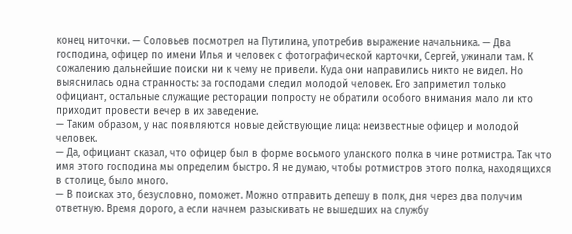конец ниточки. — Соловьев посмотрел на Путилина, употребив выражение начальника. — Два господина, офицер по имени Илья и человек с фотографической карточки, Сергей, ужинали там. К сожалению дальнейшие поиски ни к чему не привели. Куда они направились никто не видел. Но выяснилась одна странность: за господами следил молодой человек. Его заприметил только официант, остальные служащие ресторации попросту не обратили особого внимания мало ли кто приходит провести вечер в их заведение.
— Таким образом, у нас появляются новые действующие лица: неизвестные офицер и молодой человек.
— Да, официант сказал, что офицер был в форме восьмого уланского полка в чине ротмистра. Так что имя этого господина мы определим быстро. Я не думаю, чтобы ротмистров этого полка, находящихся в столице, было много.
— В поисках это, безусловно, поможет. Можно отправить депешу в полк, дня через два получим ответную. Время дорого, а если начнем разыскивать не вышедших на службу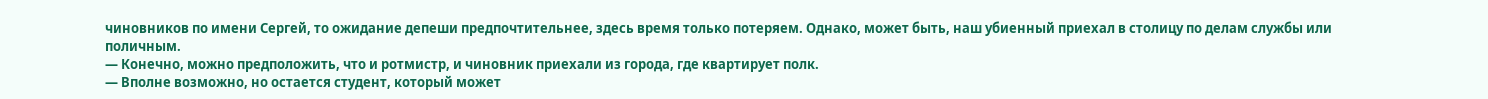чиновников по имени Сергей, то ожидание депеши предпочтительнее, здесь время только потеряем. Однако, может быть, наш убиенный приехал в столицу по делам службы или поличным.
— Конечно, можно предположить, что и ротмистр, и чиновник приехали из города, где квартирует полк.
— Вполне возможно, но остается студент, который может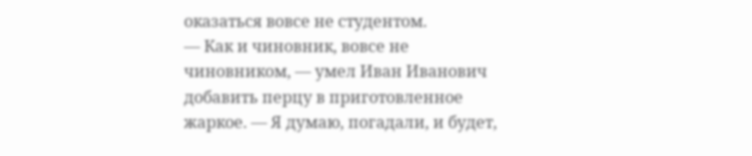оказаться вовсе не студентом.
— Как и чиновник, вовсе не чиновником, — умел Иван Иванович добавить перцу в приготовленное жаркое. — Я думаю, погадали, и будет,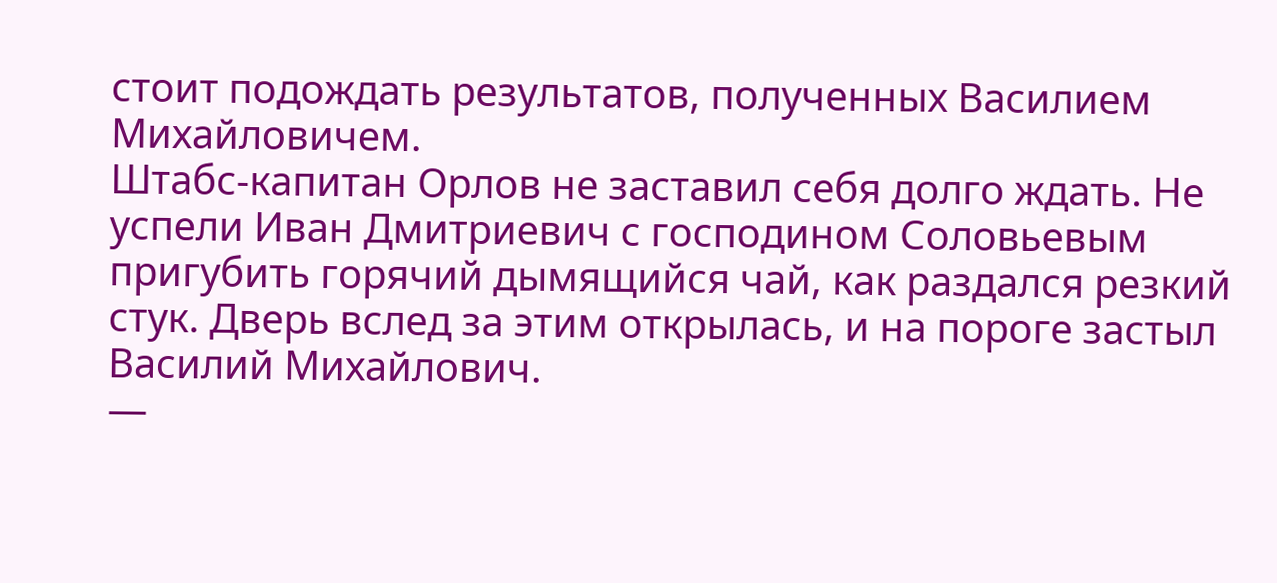стоит подождать результатов, полученных Василием Михайловичем.
Штабс-капитан Орлов не заставил себя долго ждать. Не успели Иван Дмитриевич с господином Соловьевым пригубить горячий дымящийся чай, как раздался резкий стук. Дверь вслед за этим открылась, и на пороге застыл Василий Михайлович.
—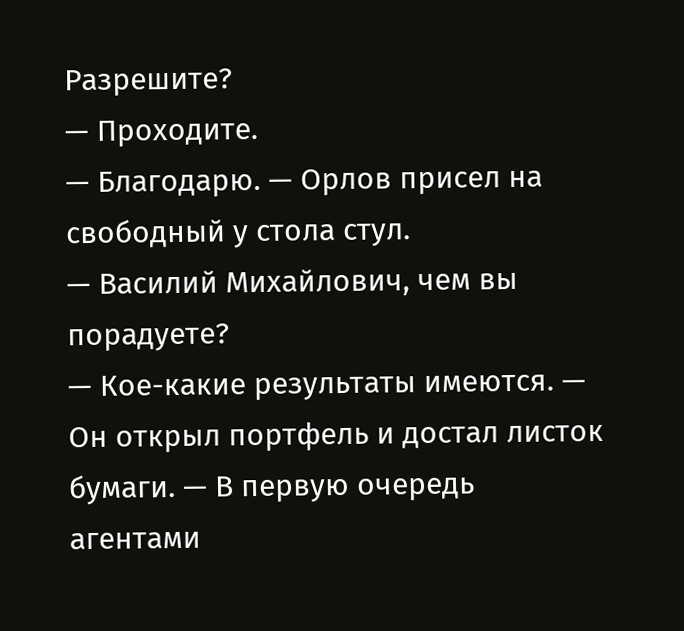Разрешите?
— Проходите.
— Благодарю. — Орлов присел на свободный у стола стул.
— Василий Михайлович, чем вы порадуете?
— Кое-какие результаты имеются. — Он открыл портфель и достал листок бумаги. — В первую очередь агентами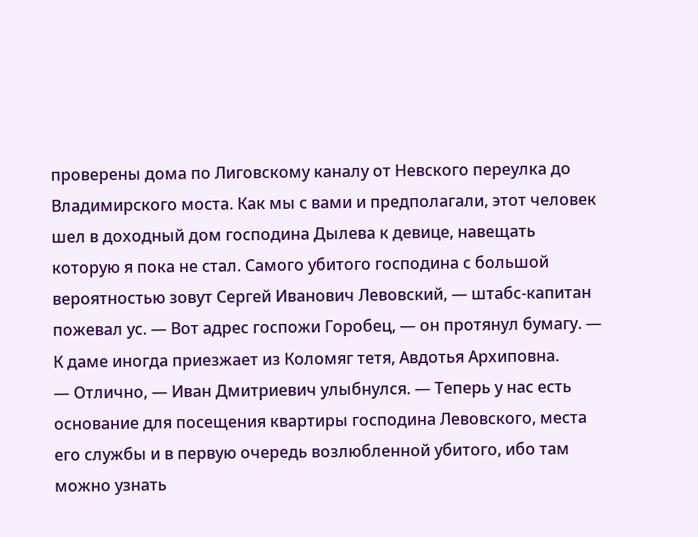проверены дома по Лиговскому каналу от Невского переулка до Владимирского моста. Как мы с вами и предполагали, этот человек шел в доходный дом господина Дылева к девице, навещать которую я пока не стал. Самого убитого господина с большой вероятностью зовут Сергей Иванович Левовский, — штабс-капитан пожевал ус. — Вот адрес госпожи Горобец, — он протянул бумагу. — К даме иногда приезжает из Коломяг тетя, Авдотья Архиповна.
— Отлично, — Иван Дмитриевич улыбнулся. — Теперь у нас есть основание для посещения квартиры господина Левовского, места его службы и в первую очередь возлюбленной убитого, ибо там можно узнать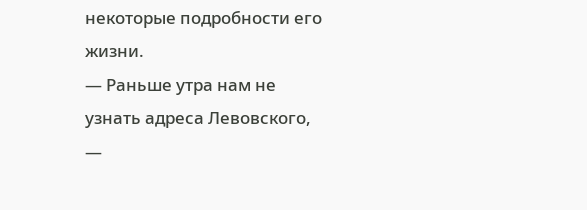некоторые подробности его жизни.
— Раньше утра нам не узнать адреса Левовского, —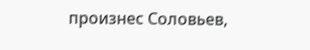произнес Соловьев,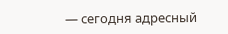— сегодня адресный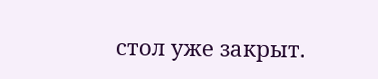стол уже закрыт.